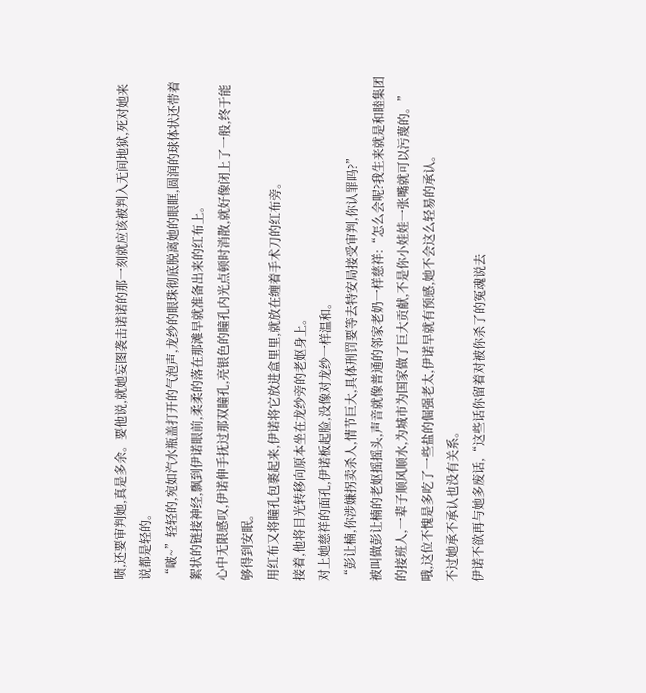啧,还要审判她,真是多余。要他说,就她妄图袭击诺诺的那一刻就应该被判入无间地狱,死对她来说都是轻的。
“啵~”轻轻的,宛如汽水瓶盖打开的气泡声,龙纱的眼珠彻底脱离她的眼眶,圆润的球体状还带着絮状的链接神经,飘到伊诺眼前,柔柔的落在那滩早就准备出来的红布上。
心中无限感叹,伊诺伸手抚过那双瞳孔,亮银色的瞳孔内光点顿时消散,就好像闭上了一般,终于能够得到安眠。
用红布又将瞳孔包裹起来,伊诺将它放进盒里里,就放在缠着手术刀的红布旁。
接着,他将目光转移向原本坐在龙纱旁的老妪身上。
对上她慈祥的面孔,伊诺板起脸,没像对龙纱一样温和。
“彭让楠,你涉嫌拐卖杀人,情节巨大,具体刑罚要等去特安局接受审判,你认罪吗?”
被叫做彭让楠的老妪摇摇头,声音就像普通的邻家老奶一样慈祥:“怎么会呢?我生来就是和睦集团的接班人,一辈子顺风顺水,为城市为国家做了巨大贡献,不是你小娃娃一张嘴就可以污蔑的。”
哦,这位不愧是多吃了一些盐的倔强老太,伊诺早就有预感,她不会这么轻易的承认。
不过她承不承认也没有关系。
伊诺不欲再与她多废话,“这些话你留着对被你杀了的冤魂说去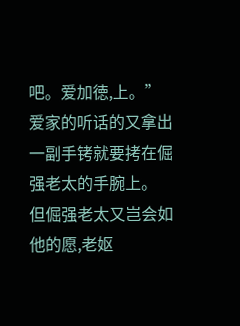吧。爱加徳,上。”
爱家的听话的又拿出一副手铐就要拷在倔强老太的手腕上。
但倔强老太又岂会如他的愿,老妪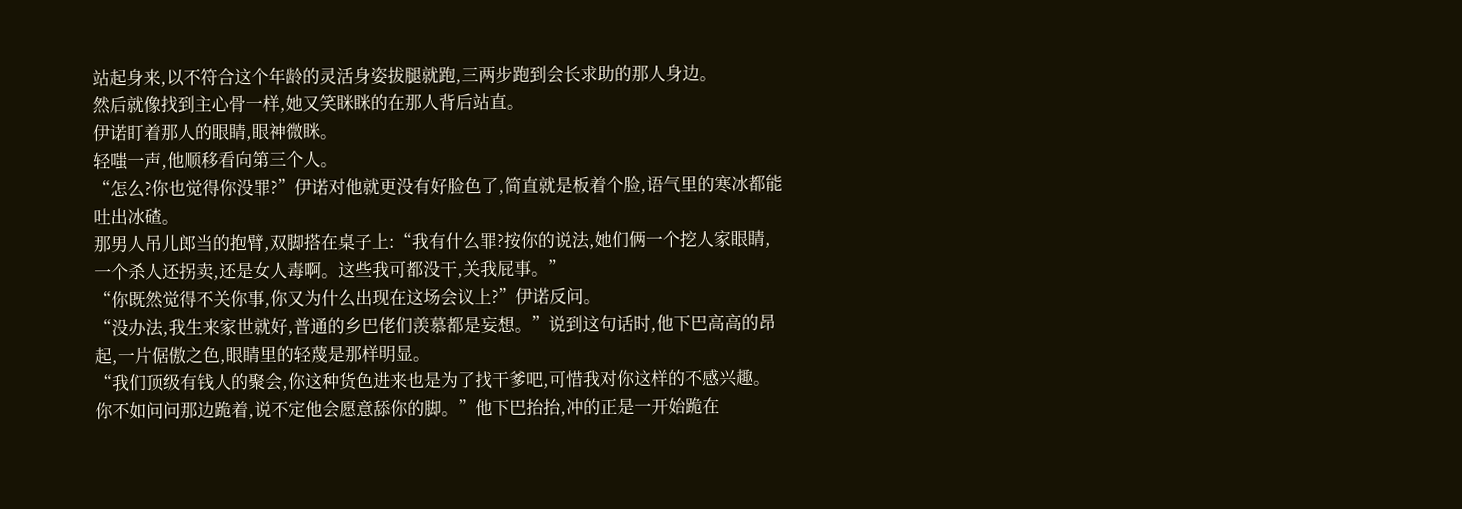站起身来,以不符合这个年龄的灵活身姿拔腿就跑,三两步跑到会长求助的那人身边。
然后就像找到主心骨一样,她又笑眯眯的在那人背后站直。
伊诺盯着那人的眼睛,眼神微眯。
轻嗤一声,他顺移看向第三个人。
“怎么?你也觉得你没罪?”伊诺对他就更没有好脸色了,简直就是板着个脸,语气里的寒冰都能吐出冰碴。
那男人吊儿郎当的抱臂,双脚搭在桌子上:“我有什么罪?按你的说法,她们俩一个挖人家眼睛,一个杀人还拐卖,还是女人毒啊。这些我可都没干,关我屁事。”
“你既然觉得不关你事,你又为什么出现在这场会议上?”伊诺反问。
“没办法,我生来家世就好,普通的乡巴佬们羡慕都是妄想。”说到这句话时,他下巴高高的昂起,一片倨傲之色,眼睛里的轻蔑是那样明显。
“我们顶级有钱人的聚会,你这种货色进来也是为了找干爹吧,可惜我对你这样的不感兴趣。你不如问问那边跪着,说不定他会愿意舔你的脚。”他下巴抬抬,冲的正是一开始跪在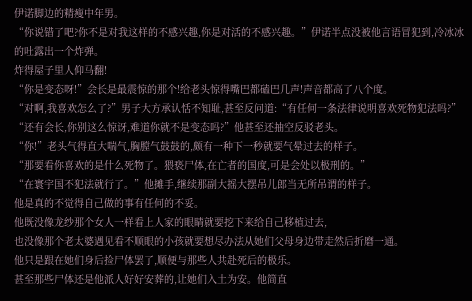伊诺脚边的精瘦中年男。
“你说错了吧?你不是对我这样的不感兴趣,你是对活的不感兴趣。”伊诺半点没被他言语冒犯到,冷冰冰的吐露出一个炸弹。
炸得屋子里人仰马翻!
“你是变态呀!”会长是最震惊的那个!给老头惊得嘴巴都磕巴几声!声音都高了八个度。
“对啊,我喜欢怎么了?”男子大方承认恬不知耻,甚至反问道:“有任何一条法律说明喜欢死物犯法吗?”
“还有会长,你别这么惊讶,难道你就不是变态吗?”他甚至还抽空反驳老头。
“你!”老头气得直大喘气,胸膛气鼓鼓的,颇有一种下一秒就要气晕过去的样子。
“那要看你喜欢的是什么死物了。猥亵尸体,在亡者的国度,可是会处以极刑的。”
“在寰宇国不犯法就行了。”他摊手,继续那副大摇大摆吊儿郎当无所吊谓的样子。
他是真的不觉得自己做的事有任何的不妥。
他既没像龙纱那个女人一样看上人家的眼睛就要挖下来给自己移植过去,
也没像那个老太婆遇见看不顺眼的小孩就要想尽办法从她们父母身边带走然后折磨一通。
他只是跟在她们身后捡尸体罢了,顺便与那些人共赴死后的极乐。
甚至那些尸体还是他派人好好安葬的,让她们入土为安。他简直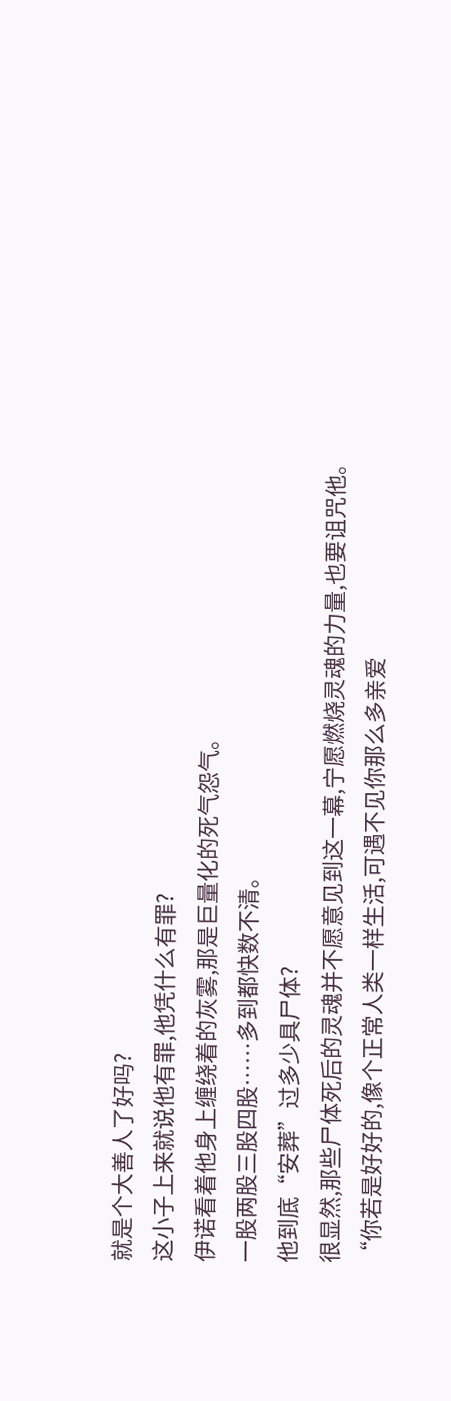就是个大善人了好吗?
这小子上来就说他有罪,他凭什么有罪?
伊诺看着他身上缠绕着的灰雾,那是巨量化的死气怨气。
一股两股三股四股……多到都快数不清。
他到底“安葬”过多少具尸体?
很显然,那些尸体死后的灵魂并不愿意见到这一幕,宁愿燃烧灵魂的力量,也要诅咒他。
“你若是好好的,像个正常人类一样生活,可遇不见你那么多亲爱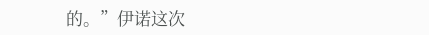的。”伊诺这次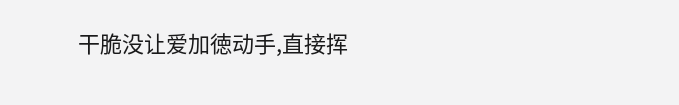干脆没让爱加徳动手,直接挥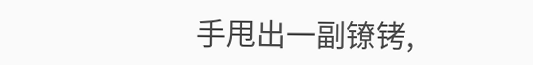手甩出一副镣铐,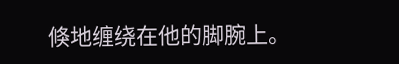倏地缠绕在他的脚腕上。